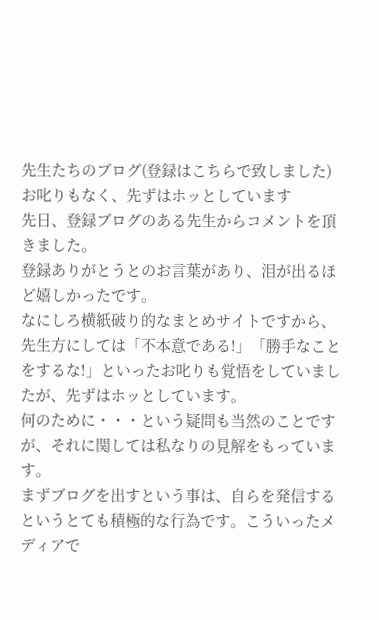先生たちのブログ(登録はこちらで致しました)
お叱りもなく、先ずはホッとしています
先日、登録ブログのある先生からコメントを頂きました。
登録ありがとうとのお言葉があり、泪が出るほど嬉しかったです。
なにしろ横紙破り的なまとめサイトですから、先生方にしては「不本意である!」「勝手なことをするな!」といったお叱りも覚悟をしていましたが、先ずはホッとしています。
何のために・・・という疑問も当然のことですが、それに関しては私なりの見解をもっています。
まずブログを出すという事は、自らを発信するというとても積極的な行為です。こういったメディアで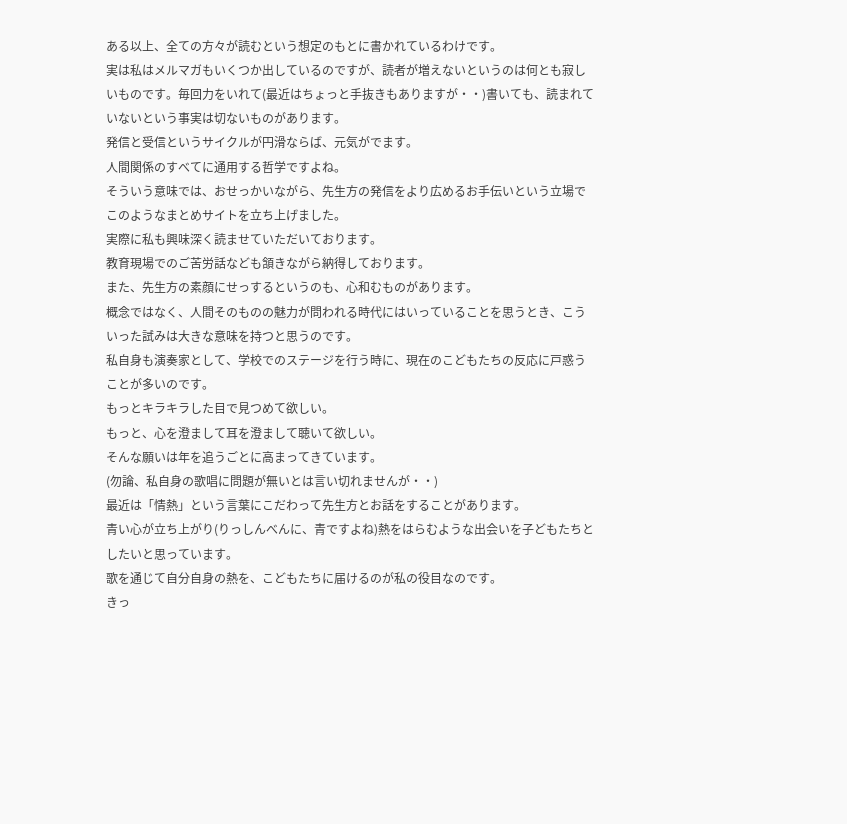ある以上、全ての方々が読むという想定のもとに書かれているわけです。
実は私はメルマガもいくつか出しているのですが、読者が増えないというのは何とも寂しいものです。毎回力をいれて(最近はちょっと手抜きもありますが・・)書いても、読まれていないという事実は切ないものがあります。
発信と受信というサイクルが円滑ならば、元気がでます。
人間関係のすべてに通用する哲学ですよね。
そういう意味では、おせっかいながら、先生方の発信をより広めるお手伝いという立場でこのようなまとめサイトを立ち上げました。
実際に私も興味深く読ませていただいております。
教育現場でのご苦労話なども頷きながら納得しております。
また、先生方の素顔にせっするというのも、心和むものがあります。
概念ではなく、人間そのものの魅力が問われる時代にはいっていることを思うとき、こういった試みは大きな意味を持つと思うのです。
私自身も演奏家として、学校でのステージを行う時に、現在のこどもたちの反応に戸惑うことが多いのです。
もっとキラキラした目で見つめて欲しい。
もっと、心を澄まして耳を澄まして聴いて欲しい。
そんな願いは年を追うごとに高まってきています。
(勿論、私自身の歌唱に問題が無いとは言い切れませんが・・)
最近は「情熱」という言葉にこだわって先生方とお話をすることがあります。
青い心が立ち上がり(りっしんべんに、青ですよね)熱をはらむような出会いを子どもたちとしたいと思っています。
歌を通じて自分自身の熱を、こどもたちに届けるのが私の役目なのです。
きっ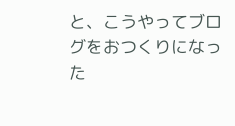と、こうやってブログをおつくりになった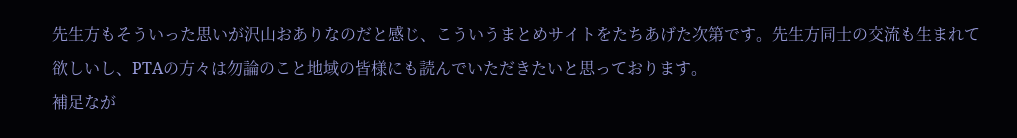先生方もそういった思いが沢山おありなのだと感じ、こういうまとめサイトをたちあげた次第です。先生方同士の交流も生まれて欲しいし、PTAの方々は勿論のこと地域の皆様にも読んでいただきたいと思っております。
補足なが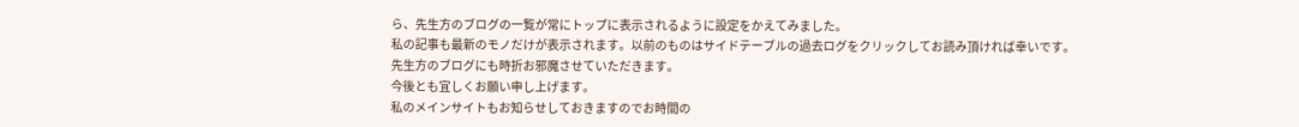ら、先生方のブログの一覧が常にトップに表示されるように設定をかえてみました。
私の記事も最新のモノだけが表示されます。以前のものはサイドテーブルの過去ログをクリックしてお読み頂ければ幸いです。
先生方のブログにも時折お邪魔させていただきます。
今後とも宜しくお願い申し上げます。
私のメインサイトもお知らせしておきますのでお時間の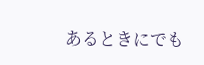あるときにでも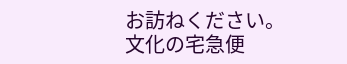お訪ねください。
文化の宅急便